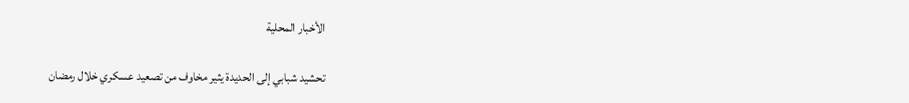الأخبار المحلية

تحشيد شبابي إلى الحديدة يثير مخاوف من تصعيد عسكري خلال رمضان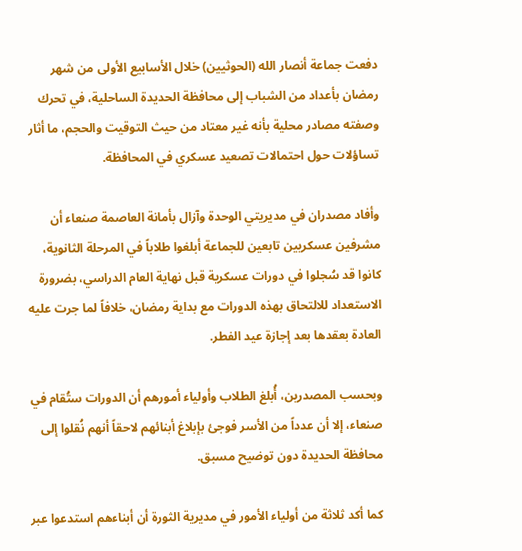دفعت جماعة أنصار الله (الحوثيين) خلال الأسابيع الأولى من شهر رمضان بأعداد من الشباب إلى محافظة الحديدة الساحلية، في تحرك وصفته مصادر محلية بأنه غير معتاد من حيث التوقيت والحجم، ما أثار تساؤلات حول احتمالات تصعيد عسكري في المحافظة.

وأفاد مصدران في مديريتي الوحدة وآزال بأمانة العاصمة صنعاء أن مشرفين عسكريين تابعين للجماعة أبلغوا طلاباً في المرحلة الثانوية، كانوا قد سُجلوا في دورات عسكرية قبل نهاية العام الدراسي، بضرورة الاستعداد للالتحاق بهذه الدورات مع بداية رمضان، خلافاً لما جرت عليه العادة بعقدها بعد إجازة عيد الفطر.

وبحسب المصدرين، أُبلغ الطلاب وأولياء أمورهم أن الدورات ستُقام في صنعاء، إلا أن عدداً من الأسر فوجئ بإبلاغ أبنائهم لاحقاً أنهم نُقلوا إلى محافظة الحديدة دون توضيح مسبق.

كما أكد ثلاثة من أولياء الأمور في مديرية الثورة أن أبناءهم استدعوا عبر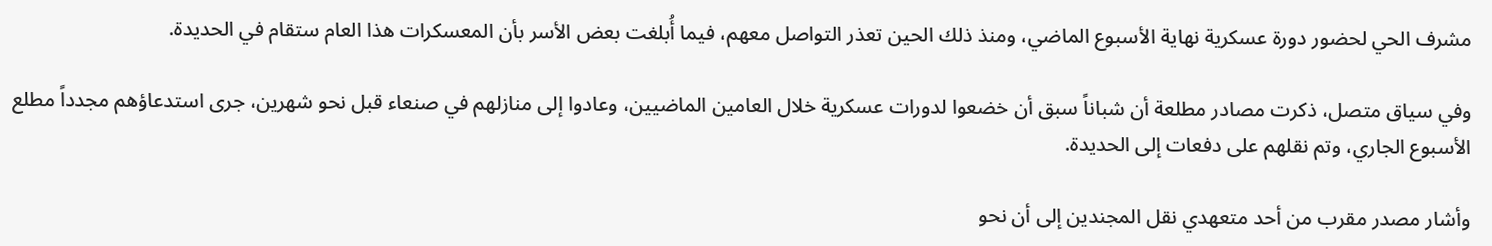مشرف الحي لحضور دورة عسكرية نهاية الأسبوع الماضي، ومنذ ذلك الحين تعذر التواصل معهم، فيما أُبلغت بعض الأسر بأن المعسكرات هذا العام ستقام في الحديدة.

وفي سياق متصل، ذكرت مصادر مطلعة أن شباناً سبق أن خضعوا لدورات عسكرية خلال العامين الماضيين، وعادوا إلى منازلهم في صنعاء قبل نحو شهرين، جرى استدعاؤهم مجدداً مطلع الأسبوع الجاري، وتم نقلهم على دفعات إلى الحديدة.

وأشار مصدر مقرب من أحد متعهدي نقل المجندين إلى أن نحو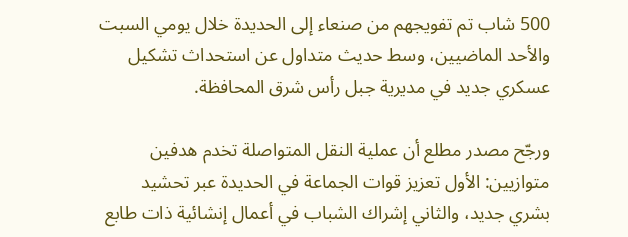500 شاب تم تفويجهم من صنعاء إلى الحديدة خلال يومي السبت والأحد الماضيين، وسط حديث متداول عن استحداث تشكيل عسكري جديد في مديرية جبل رأس شرق المحافظة.

ورجّح مصدر مطلع أن عملية النقل المتواصلة تخدم هدفين متوازيين: الأول تعزيز قوات الجماعة في الحديدة عبر تحشيد بشري جديد، والثاني إشراك الشباب في أعمال إنشائية ذات طابع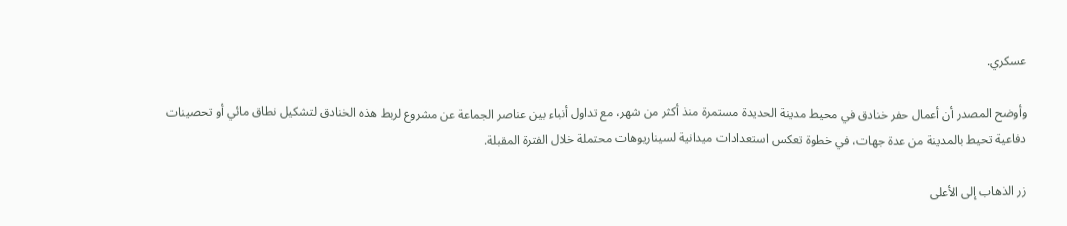عسكري.

وأوضح المصدر أن أعمال حفر خنادق في محيط مدينة الحديدة مستمرة منذ أكثر من شهر، مع تداول أنباء بين عناصر الجماعة عن مشروع لربط هذه الخنادق لتشكيل نطاق مائي أو تحصينات دفاعية تحيط بالمدينة من عدة جهات، في خطوة تعكس استعدادات ميدانية لسيناريوهات محتملة خلال الفترة المقبلة.

زر الذهاب إلى الأعلى